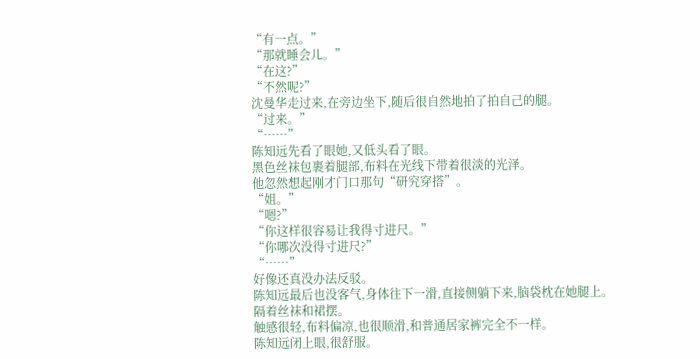“有一点。”
“那就睡会儿。”
“在这?”
“不然呢?”
沈曼华走过来,在旁边坐下,随后很自然地拍了拍自己的腿。
“过来。”
“……”
陈知远先看了眼她,又低头看了眼。
黑色丝袜包裹着腿部,布料在光线下带着很淡的光泽。
他忽然想起刚才门口那句“研究穿搭”。
“姐。”
“嗯?”
“你这样很容易让我得寸进尺。”
“你哪次没得寸进尺?”
“……”
好像还真没办法反驳。
陈知远最后也没客气,身体往下一滑,直接侧躺下来,脑袋枕在她腿上。
隔着丝袜和裙摆。
触感很轻,布料偏凉,也很顺滑,和普通居家裤完全不一样。
陈知远闭上眼,很舒服。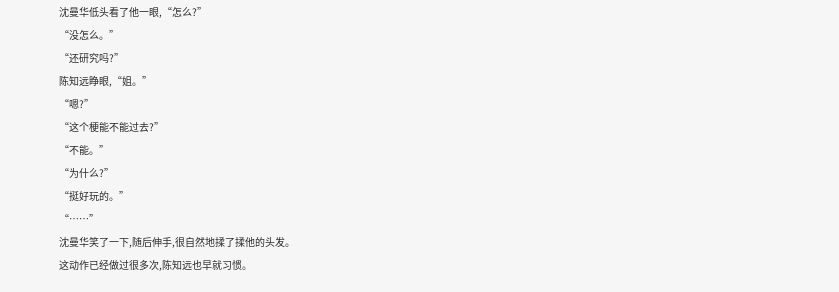沈曼华低头看了他一眼,“怎么?”
“没怎么。”
“还研究吗?”
陈知远睁眼,“姐。”
“嗯?”
“这个梗能不能过去?”
“不能。”
“为什么?”
“挺好玩的。”
“……”
沈曼华笑了一下,随后伸手,很自然地揉了揉他的头发。
这动作已经做过很多次,陈知远也早就习惯。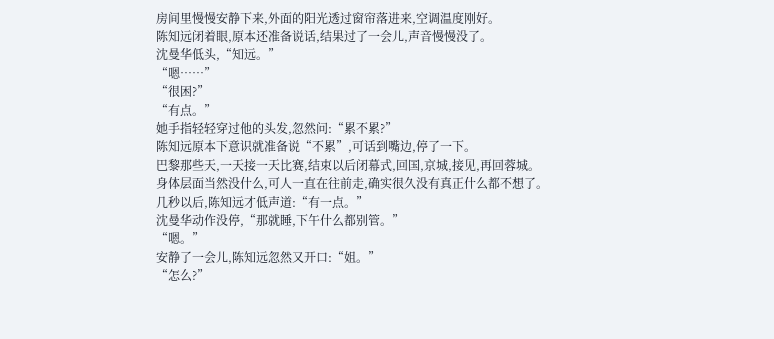房间里慢慢安静下来,外面的阳光透过窗帘落进来,空调温度刚好。
陈知远闭着眼,原本还准备说话,结果过了一会儿,声音慢慢没了。
沈曼华低头,“知远。”
“嗯……”
“很困?”
“有点。”
她手指轻轻穿过他的头发,忽然问:“累不累?”
陈知远原本下意识就准备说“不累”,可话到嘴边,停了一下。
巴黎那些天,一天接一天比赛,结束以后闭幕式,回国,京城,接见,再回蓉城。
身体层面当然没什么,可人一直在往前走,确实很久没有真正什么都不想了。
几秒以后,陈知远才低声道:“有一点。”
沈曼华动作没停,“那就睡,下午什么都别管。”
“嗯。”
安静了一会儿,陈知远忽然又开口:“姐。”
“怎么?”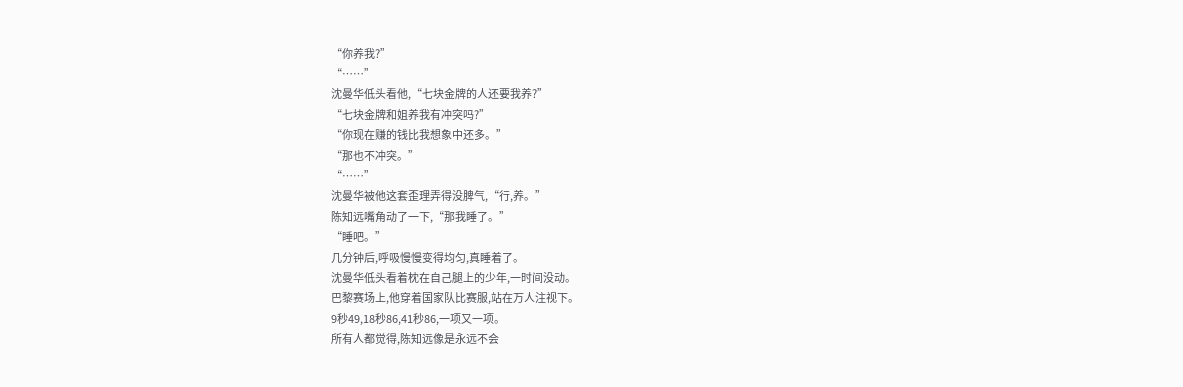“你养我?”
“……”
沈曼华低头看他,“七块金牌的人还要我养?”
“七块金牌和姐养我有冲突吗?”
“你现在赚的钱比我想象中还多。”
“那也不冲突。”
“……”
沈曼华被他这套歪理弄得没脾气,“行,养。”
陈知远嘴角动了一下,“那我睡了。”
“睡吧。”
几分钟后,呼吸慢慢变得均匀,真睡着了。
沈曼华低头看着枕在自己腿上的少年,一时间没动。
巴黎赛场上,他穿着国家队比赛服,站在万人注视下。
9秒49,18秒86,41秒86,一项又一项。
所有人都觉得,陈知远像是永远不会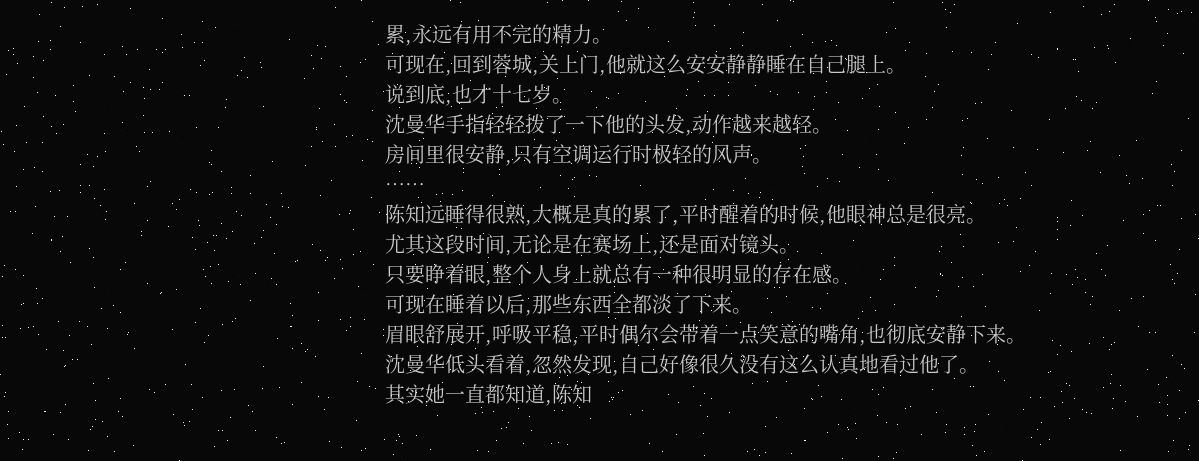累,永远有用不完的精力。
可现在,回到蓉城,关上门,他就这么安安静静睡在自己腿上。
说到底,也才十七岁。
沈曼华手指轻轻拨了一下他的头发,动作越来越轻。
房间里很安静,只有空调运行时极轻的风声。
……
陈知远睡得很熟,大概是真的累了,平时醒着的时候,他眼神总是很亮。
尤其这段时间,无论是在赛场上,还是面对镜头。
只要睁着眼,整个人身上就总有一种很明显的存在感。
可现在睡着以后,那些东西全都淡了下来。
眉眼舒展开,呼吸平稳,平时偶尔会带着一点笑意的嘴角,也彻底安静下来。
沈曼华低头看着,忽然发现,自己好像很久没有这么认真地看过他了。
其实她一直都知道,陈知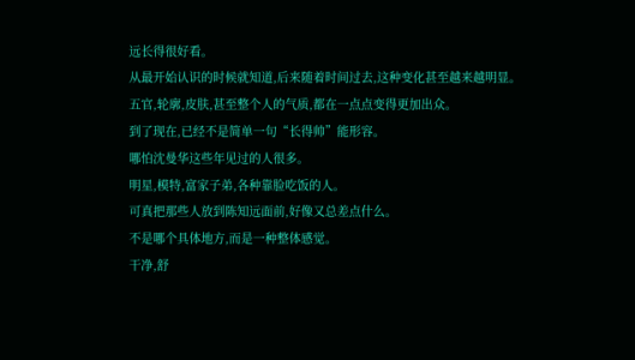远长得很好看。
从最开始认识的时候就知道,后来随着时间过去,这种变化甚至越来越明显。
五官,轮廓,皮肤,甚至整个人的气质,都在一点点变得更加出众。
到了现在,已经不是简单一句“长得帅”能形容。
哪怕沈曼华这些年见过的人很多。
明星,模特,富家子弟,各种靠脸吃饭的人。
可真把那些人放到陈知远面前,好像又总差点什么。
不是哪个具体地方,而是一种整体感觉。
干净,舒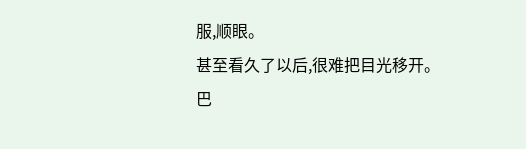服,顺眼。
甚至看久了以后,很难把目光移开。
巴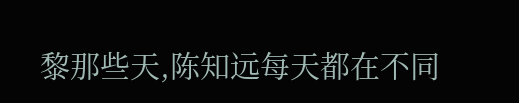黎那些天,陈知远每天都在不同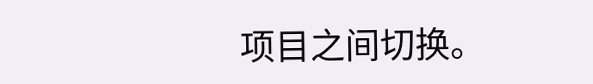项目之间切换。